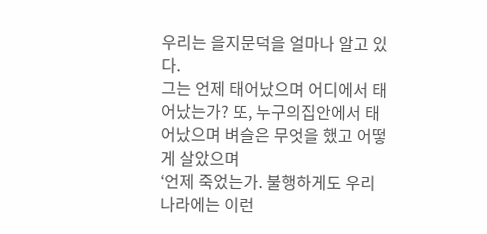우리는 을지문덕을 얼마나 알고 있다.
그는 언제 태어났으며 어디에서 태어났는가? 또, 누구의집안에서 태어났으며 벼슬은 무엇을 했고 어떻게 살았으며
‘언제 죽었는가. 불행하게도 우리나라에는 이런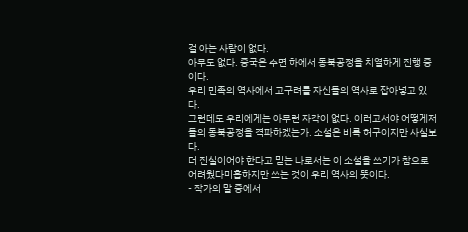걸 아는 사람이 없다.
아무도 없다. 중국은 수면 하에서 동북공정을 치열하게 진행 중이다.
우리 민족의 역사에서 고구려를 자신들의 역사로 잡아넣고 있다.
그런데도 우리에게는 아무런 자각이 없다. 이러고서야 어떻게저들의 동북공정을 격파하겠는가. 소설은 비록 허구이지만 사실보다.
더 진실이어야 한다고 믿는 나로서는 이 소설을 쓰기가 참으로 어려웠다미흡하지만 쓰는 것이 우리 역사의 뜻이다.
- 작가의 말 중에서